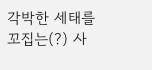각박한 세태를 꼬집는(?) 사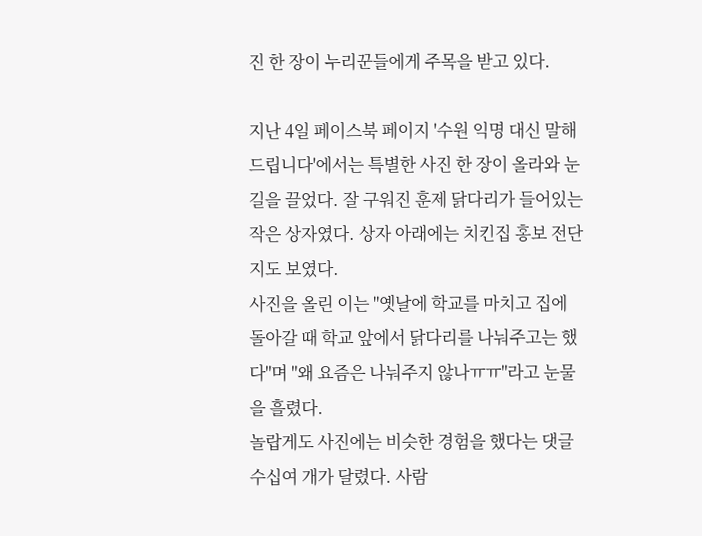진 한 장이 누리꾼들에게 주목을 받고 있다.

지난 4일 페이스북 페이지 '수원 익명 대신 말해드립니다'에서는 특별한 사진 한 장이 올라와 눈길을 끌었다. 잘 구워진 훈제 닭다리가 들어있는 작은 상자였다. 상자 아래에는 치킨집 홍보 전단지도 보였다.
사진을 올린 이는 "옛날에 학교를 마치고 집에 돌아갈 때 학교 앞에서 닭다리를 나눠주고는 했다"며 "왜 요즘은 나눠주지 않나ㅠㅠ"라고 눈물을 흘렸다.
놀랍게도 사진에는 비슷한 경험을 했다는 댓글 수십여 개가 달렸다. 사람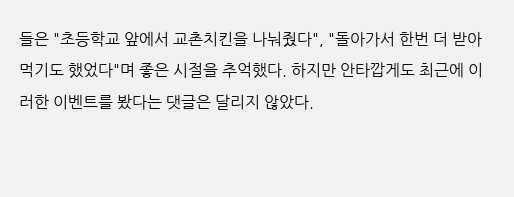들은 "초등학교 앞에서 교촌치킨을 나눠줬다", "돌아가서 한번 더 받아먹기도 했었다"며 좋은 시절을 추억했다. 하지만 안타깝게도 최근에 이러한 이벤트를 봤다는 댓글은 달리지 않았다.